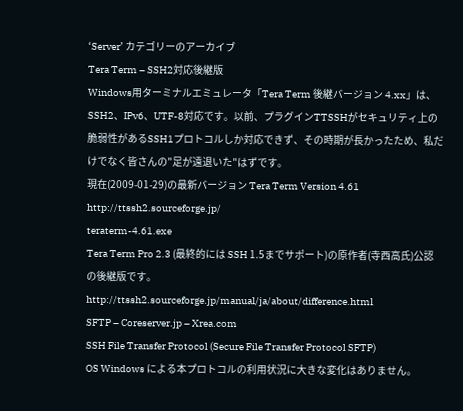‘Server’ カテゴリーのアーカイブ
Tera Term – SSH2対応後継版
Windows用ターミナルエミュレータ「Tera Term 後継バージョン 4.xx」は、SSH2、IPv6、UTF-8対応です。以前、プラグインTTSSHがセキュリティ上の脆弱性があるSSH1プロトコルしか対応できず、その時期が長かったため、私だけでなく皆さんの"足が遠退いた"はずです。
現在(2009-01-29)の最新バージョン Tera Term Version 4.61
http://ttssh2.sourceforge.jp/
teraterm-4.61.exe
Tera Term Pro 2.3 (最終的には SSH 1.5までサポート)の原作者(寺西高氏)公認の後継版です。
http://ttssh2.sourceforge.jp/manual/ja/about/difference.html
SFTP – Coreserver.jp – Xrea.com
SSH File Transfer Protocol (Secure File Transfer Protocol SFTP)
OS Windows による本プロトコルの利用状況に大きな変化はありません。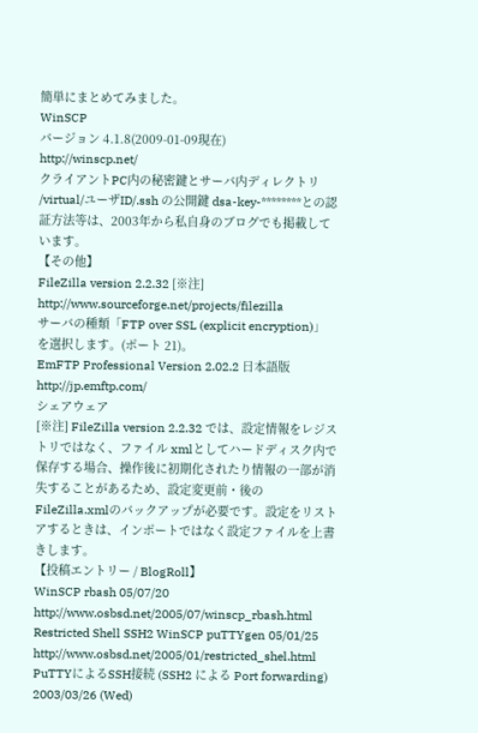簡単にまとめてみました。
WinSCP
バージョン 4.1.8(2009-01-09現在)
http://winscp.net/
クライアントPC内の秘密鍵とサーバ内ディレクトリ /virtual/ユーザID/.ssh の公開鍵 dsa-key-********との認証方法等は、2003年から私自身のブログでも掲載しています。
【その他】
FileZilla version 2.2.32 [※注]
http://www.sourceforge.net/projects/filezilla
サーバの種類「FTP over SSL (explicit encryption)」 を選択します。(ポート 21)。
EmFTP Professional Version 2.02.2 日本語版
http://jp.emftp.com/
シェアウェア
[※注] FileZilla version 2.2.32 では、設定情報をレジストリではなく、ファイル xmlとしてハードディスク内で保存する場合、操作後に初期化されたり情報の一部が消失することがあるため、設定変更前・後の FileZilla.xmlのバックアップが必要です。設定をリストアするときは、インポートではなく設定ファイルを上書きします。
【投稿エントリー / BlogRoll】
WinSCP rbash 05/07/20
http://www.osbsd.net/2005/07/winscp_rbash.html
Restricted Shell SSH2 WinSCP puTTYgen 05/01/25
http://www.osbsd.net/2005/01/restricted_shel.html
PuTTYによるSSH接続 (SSH2 による Port forwarding) 2003/03/26 (Wed)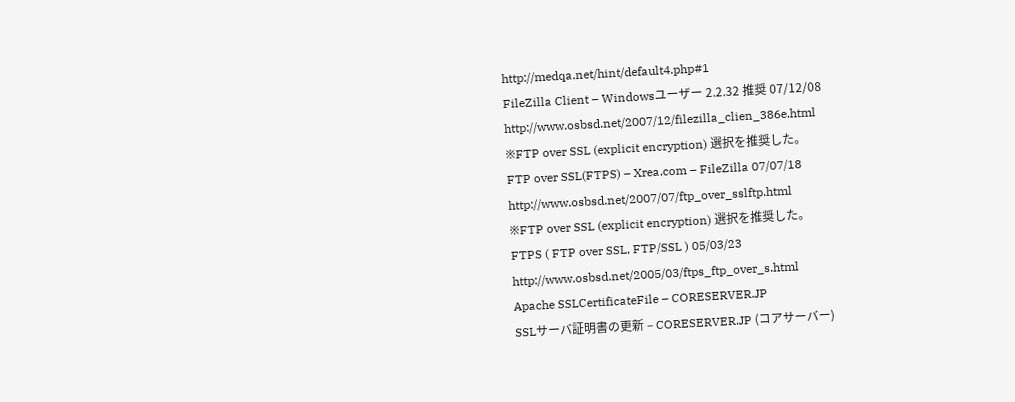http://medqa.net/hint/default4.php#1
FileZilla Client – Windowsユーザー 2.2.32 推奨 07/12/08
http://www.osbsd.net/2007/12/filezilla_clien_386e.html
※FTP over SSL (explicit encryption) 選択を推奨した。
FTP over SSL(FTPS) – Xrea.com – FileZilla 07/07/18
http://www.osbsd.net/2007/07/ftp_over_sslftp.html
※FTP over SSL (explicit encryption) 選択を推奨した。
FTPS ( FTP over SSL, FTP/SSL ) 05/03/23
http://www.osbsd.net/2005/03/ftps_ftp_over_s.html
Apache SSLCertificateFile – CORESERVER.JP
SSLサーバ証明書の更新 – CORESERVER.JP (コアサーバー)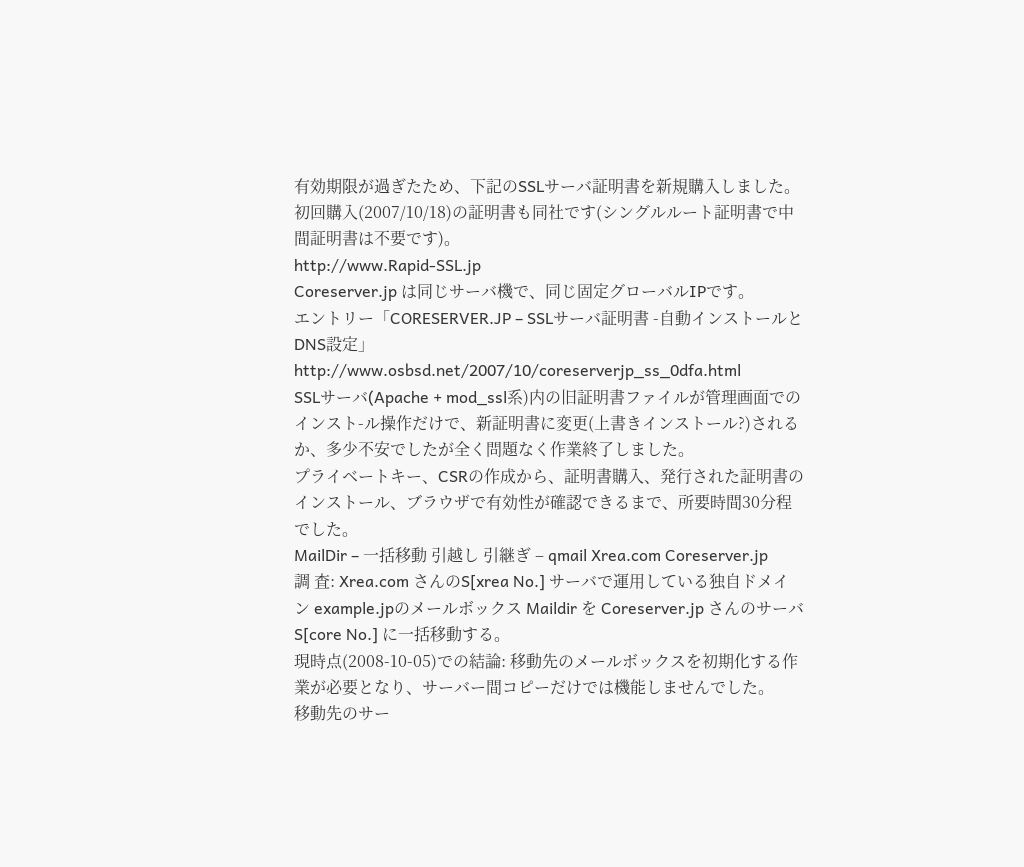有効期限が過ぎたため、下記のSSLサーバ証明書を新規購入しました。
初回購入(2007/10/18)の証明書も同社です(シングルルート証明書で中間証明書は不要です)。
http://www.Rapid-SSL.jp
Coreserver.jp は同じサーバ機で、同じ固定グローバルIPです。
エントリー「CORESERVER.JP – SSLサーバ証明書 -自動インストールとDNS設定」
http://www.osbsd.net/2007/10/coreserverjp_ss_0dfa.html
SSLサーバ(Apache + mod_ssl系)内の旧証明書ファイルが管理画面でのインスト-ル操作だけで、新証明書に変更(上書きインストール?)されるか、多少不安でしたが全く問題なく作業終了しました。
プライベートキー、CSRの作成から、証明書購入、発行された証明書のインストール、ブラウザで有効性が確認できるまで、所要時間30分程でした。
MailDir – 一括移動 引越し 引継ぎ – qmail Xrea.com Coreserver.jp
調 査: Xrea.com さんのS[xrea No.] サーバで運用している独自ドメイン example.jpのメールボックス Maildir を Coreserver.jp さんのサーバ S[core No.] に一括移動する。
現時点(2008-10-05)での結論: 移動先のメールボックスを初期化する作業が必要となり、サーバー間コピーだけでは機能しませんでした。
移動先のサー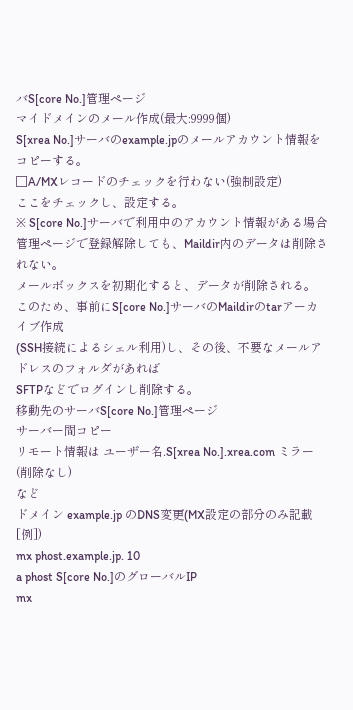バS[core No.]管理ページ
マイドメインのメール作成(最大:9999個)
S[xrea No.]サーバのexample.jpのメールアカウント情報をコピーする。
□A/MXレコードのチェックを行わない(強制設定)
ここをチェックし、設定する。
※ S[core No.]サーバで利用中のアカウント情報がある場合
管理ページで登録解除しても、Maildir内のデータは削除されない。
メールボックスを初期化すると、データが削除される。
このため、事前にS[core No.]サーバのMaildirのtarアーカイブ作成
(SSH接続によるシェル利用)し、その後、不要なメールアドレスのフォルダがあれば
SFTPなどでログインし削除する。
移動先のサーバS[core No.]管理ページ
サーバー間コピー
リモート情報は ユーザー名.S[xrea No.].xrea.com ミラー(削除なし)
など
ドメイン example.jp のDNS変更(MX設定の部分のみ記載[例])
mx phost.example.jp. 10
a phost S[core No.]のグローバルIP
mx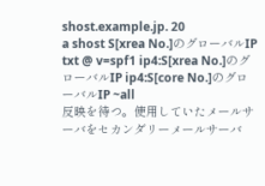shost.example.jp. 20
a shost S[xrea No.]のグローバルIP
txt @ v=spf1 ip4:S[xrea No.]のグローバルIP ip4:S[core No.]のグローバルIP ~all
反映を待つ。使用していたメールサーバをセカンダリーメールサーバ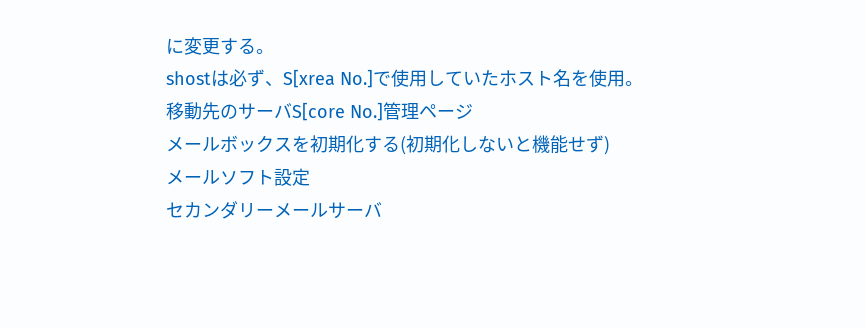に変更する。
shostは必ず、S[xrea No.]で使用していたホスト名を使用。
移動先のサーバS[core No.]管理ページ
メールボックスを初期化する(初期化しないと機能せず)
メールソフト設定
セカンダリーメールサーバ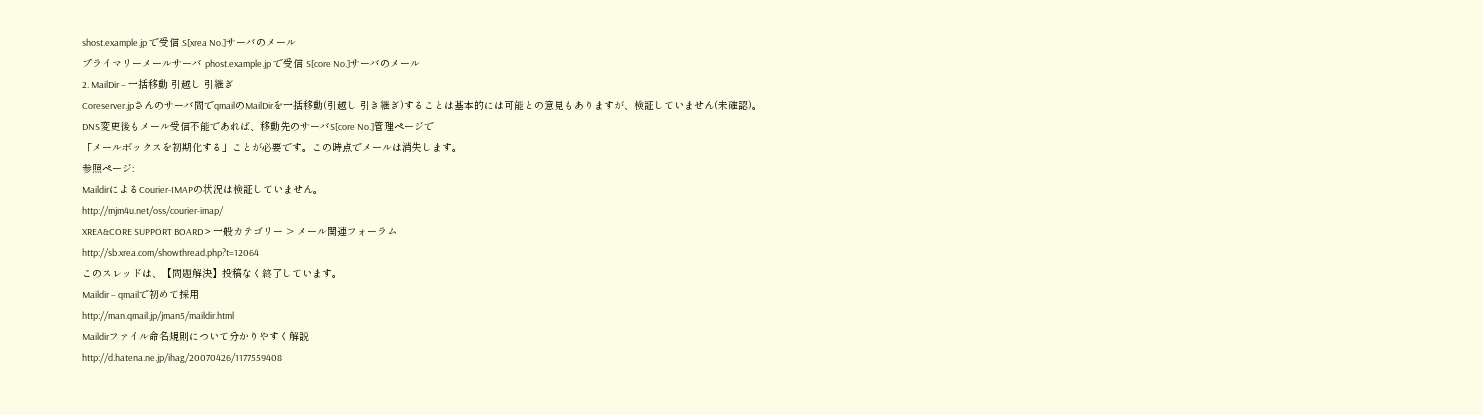shost.example.jp で受信 S[xrea No.]サーバのメール
プライマリーメールサーバ phost.example.jp で受信 S[core No.]サーバのメール
2. MailDir – 一括移動 引越し 引継ぎ
Coreserver.jpさんのサーバ間でqmailのMailDirを一括移動(引越し 引き継ぎ)することは基本的には可能との意見もありますが、検証していません(未確認)。
DNS変更後もメール受信不能であれば、移動先のサーバS[core No.]管理ページで
「メールボックスを初期化する」ことが必要です。この時点でメールは消失します。
参照ページ:
MaildirによるCourier-IMAPの状況は検証していません。
http://mjm4u.net/oss/courier-imap/
XREA&CORE SUPPORT BOARD > 一般カテゴリー > メール関連フォーラム
http://sb.xrea.com/showthread.php?t=12064
このスレッドは、【問題解決】投稿なく終了しています。
Maildir – qmailで初めて採用
http://man.qmail.jp/jman5/maildir.html
Maildirファイル命名規則について分かりやすく解説
http://d.hatena.ne.jp/ihag/20070426/1177559408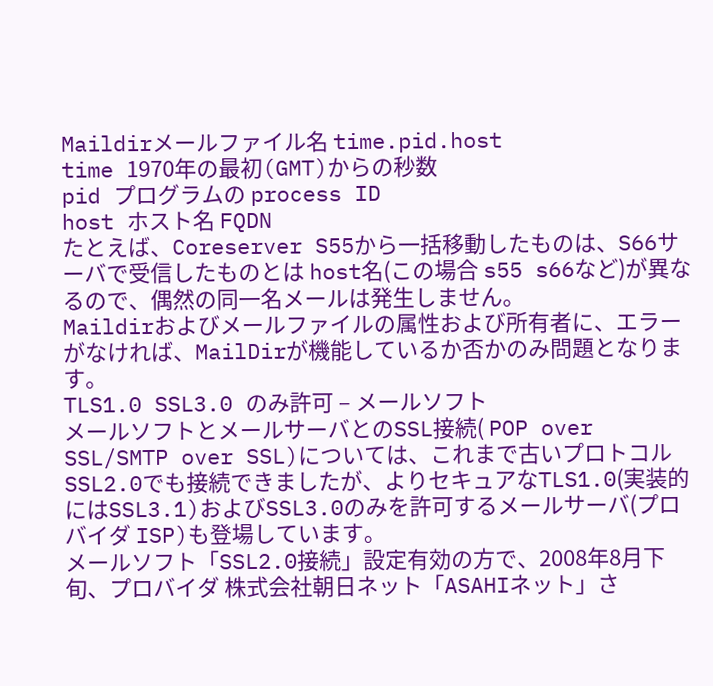Maildirメールファイル名 time.pid.host
time 1970年の最初(GMT)からの秒数
pid プログラムの process ID
host ホスト名 FQDN
たとえば、Coreserver S55から一括移動したものは、S66サーバで受信したものとは host名(この場合 s55 s66など)が異なるので、偶然の同一名メールは発生しません。
Maildirおよびメールファイルの属性および所有者に、エラーがなければ、MailDirが機能しているか否かのみ問題となります。
TLS1.0 SSL3.0 のみ許可 – メールソフト
メールソフトとメールサーバとのSSL接続( POP over SSL/SMTP over SSL)については、これまで古いプロトコル SSL2.0でも接続できましたが、よりセキュアなTLS1.0(実装的にはSSL3.1)およびSSL3.0のみを許可するメールサーバ(プロバイダ ISP)も登場しています。
メールソフト「SSL2.0接続」設定有効の方で、2008年8月下旬、プロバイダ 株式会社朝日ネット「ASAHIネット」さ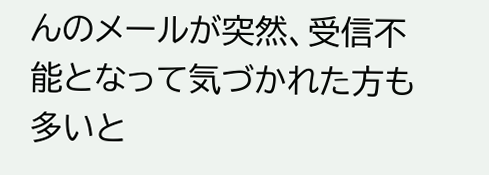んのメールが突然、受信不能となって気づかれた方も多いと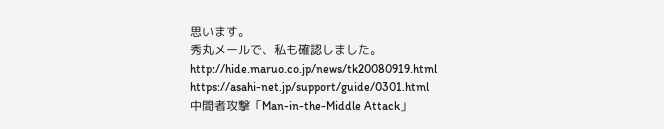思います。
秀丸メールで、私も確認しました。
http://hide.maruo.co.jp/news/tk20080919.html
https://asahi-net.jp/support/guide/0301.html
中間者攻撃「Man-in-the-Middle Attack」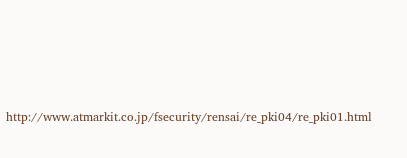http://www.atmarkit.co.jp/fsecurity/rensai/re_pki04/re_pki01.html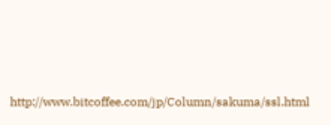http://www.bitcoffee.com/jp/Column/sakuma/ssl.html